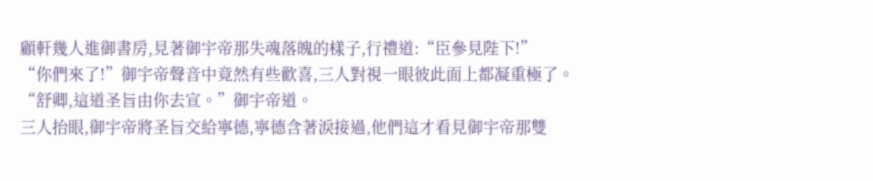顧軒幾人進御書房,見著御宇帝那失魂落魄的樣子,行禮道:“臣參見陛下!”
“你們來了!”御宇帝聲音中竟然有些歡喜,三人對視一眼彼此面上都凝重極了。
“舒卿,這道圣旨由你去宣。”御宇帝道。
三人抬眼,御宇帝將圣旨交給寧德,寧德含著淚接過,他們這才看見御宇帝那雙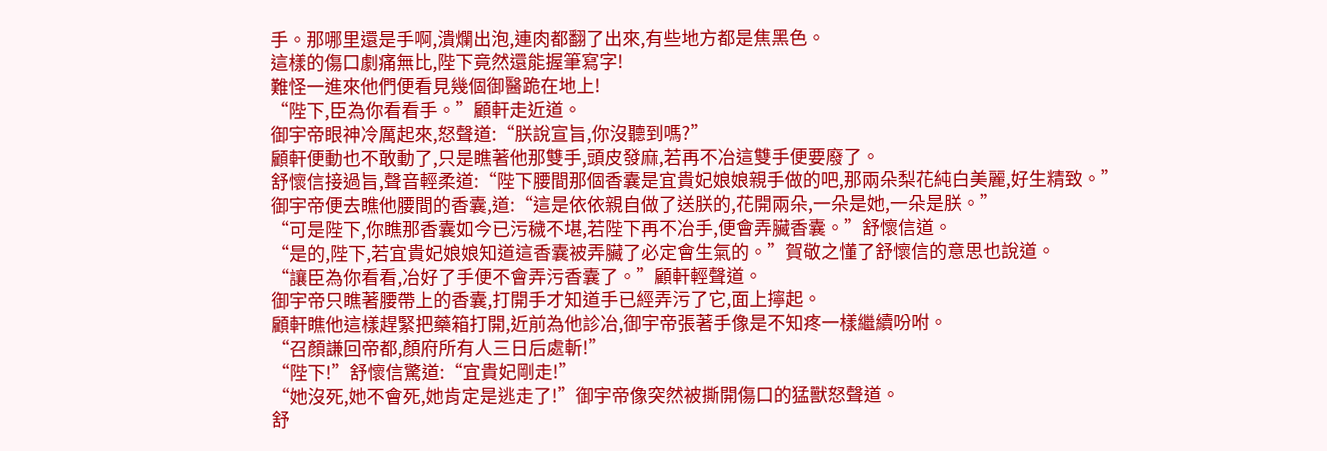手。那哪里還是手啊,潰爛出泡,連肉都翻了出來,有些地方都是焦黑色。
這樣的傷口劇痛無比,陛下竟然還能握筆寫字!
難怪一進來他們便看見幾個御醫跪在地上!
“陛下,臣為你看看手。”顧軒走近道。
御宇帝眼神冷厲起來,怒聲道:“朕說宣旨,你沒聽到嗎?”
顧軒便動也不敢動了,只是瞧著他那雙手,頭皮發麻,若再不冶這雙手便要廢了。
舒懷信接過旨,聲音輕柔道:“陛下腰間那個香囊是宜貴妃娘娘親手做的吧,那兩朵梨花純白美麗,好生精致。”
御宇帝便去瞧他腰間的香囊,道:“這是依依親自做了送朕的,花開兩朵,一朵是她,一朵是朕。”
“可是陛下,你瞧那香囊如今已污穢不堪,若陛下再不冶手,便會弄臟香囊。”舒懷信道。
“是的,陛下,若宜貴妃娘娘知道這香囊被弄臟了必定會生氣的。”賀敬之懂了舒懷信的意思也說道。
“讓臣為你看看,冶好了手便不會弄污香囊了。”顧軒輕聲道。
御宇帝只瞧著腰帶上的香囊,打開手才知道手已經弄污了它,面上擰起。
顧軒瞧他這樣趕緊把藥箱打開,近前為他診冶,御宇帝張著手像是不知疼一樣繼續吩咐。
“召顏謙回帝都,顏府所有人三日后處斬!”
“陛下!”舒懷信驚道:“宜貴妃剛走!”
“她沒死,她不會死,她肯定是逃走了!”御宇帝像突然被撕開傷口的猛獸怒聲道。
舒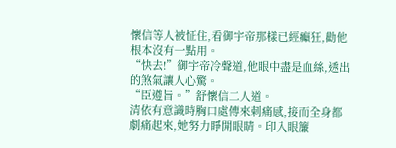懷信等人被怔住,看御宇帝那樣已經癲狂,勸他根本沒有一點用。
“快去!”御宇帝冷聲道,他眼中盡是血絲,透出的煞氣讓人心驚。
“臣遵旨。”舒懷信二人道。
清依有意識時胸口處傳來刺痛感,接而全身都劇痛起來,她努力睜開眼睛。印入眼簾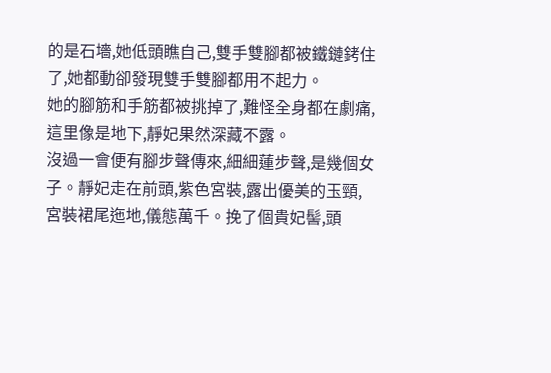的是石墻,她低頭瞧自己,雙手雙腳都被鐵鏈銬住了,她都動卻發現雙手雙腳都用不起力。
她的腳筋和手筋都被挑掉了,難怪全身都在劇痛,這里像是地下,靜妃果然深藏不露。
沒過一會便有腳步聲傳來,細細蓮步聲,是幾個女子。靜妃走在前頭,紫色宮裝,露出優美的玉頸,宮裝裙尾迤地,儀態萬千。挽了個貴妃髻,頭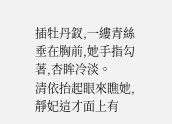插牡丹釵,一縷青絲垂在胸前,她手指勾著,杏眸冷淡。
清依抬起眼來瞧她,靜妃這才面上有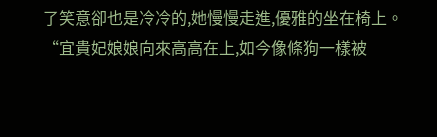了笑意卻也是冷冷的,她慢慢走進,優雅的坐在椅上。
“宜貴妃娘娘向來高高在上,如今像條狗一樣被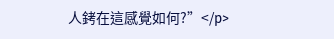人銬在這感覺如何?”</p>